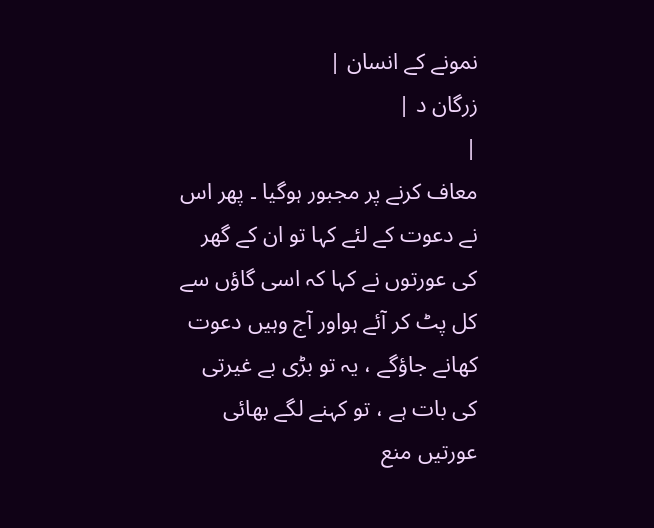نمونے کے انسان |
زرگان د |
|
معاف کرنے پر مجبور ہوگیا ۔ پھر اس نے دعوت کے لئے کہا تو ان کے گھر کی عورتوں نے کہا کہ اسی گاؤں سے کل پٹ کر آئے ہواور آج وہیں دعوت کھانے جاؤگے ، یہ تو بڑی بے غیرتی کی بات ہے ، تو کہنے لگے بھائی عورتیں منع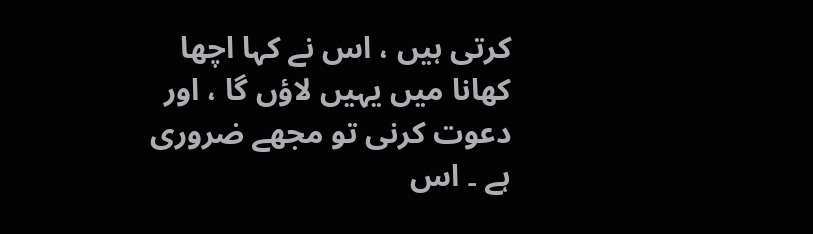کرتی ہیں ، اس نے کہا اچھا کھانا میں یہیں لاؤں گا ، اور دعوت کرنی تو مجھے ضروری ہے ۔ اس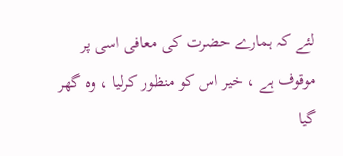لئے کہ ہمارے حضرت کی معافی اسی پر موقوف ہے ، خیر اس کو منظور کرلیا ، وہ گھر گیا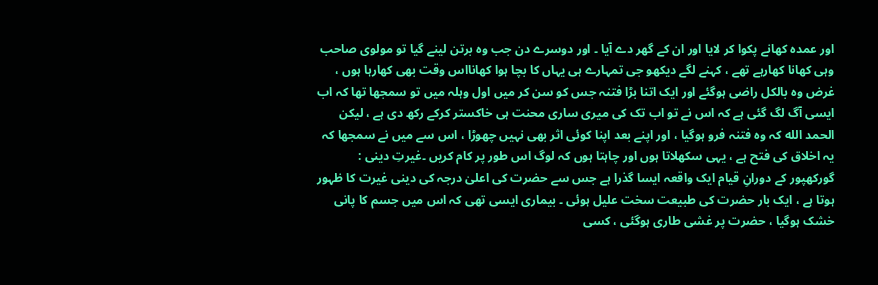اور عمدہ کھانے پکوا کر لایا اور ان کے گھر دے آیا ۔ اور دوسرے دن جب وہ برتن لینے گیا تو مولوی صاحب وہی کھانا کھارہے تھے ، کہنے لگے دیکھو جی تمہارے ہی یہاں کا بچا ہوا کھانااس وقت بھی کھارہا ہوں ، غرض وہ بالکل راضی ہوگئے اور ایک اتنا بڑا فتنہ جس کو سن کر میں اول وہلہ میں تو سمجھا تھا کہ اب ایسی آگ لگ گئی ہے کہ اس نے تو اب تک کی میری ساری محنت ہی خاکستر کرکے رکھ دی ہے ، لیکن الحمد الله کہ وہ فتنہ فرو ہوگیا ، اور اپنے بعد اپنا کوئی اثر بھی نہیں چھوڑا ، اس سے میں نے سمجھا کہ یہ اخلاق کی فتح ہے ، یہی سکھلاتا ہوں اور چاہتا ہوں کہ لوگ اس طور پر کام کریں ۔غیرتِ دینی : گورکھپور کے دورانِ قیام ایک واقعہ ایسا گذرا ہے جس سے حضرت کی اعلیٰ درجہ کی دینی غیرت کا ظہور ہوتا ہے ، ایک بار حضرت کی طبیعت سخت علیل ہوئی ۔ بیماری ایسی تھی کہ اس میں جسم کا پانی خشک ہوگیا ، حضرت پر غشی طاری ہوگئی ، کسی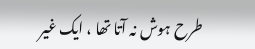طرح ہوش نہ آتا تھا ، ایک غیر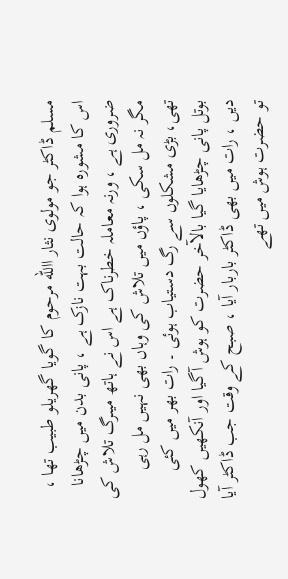مسلم ڈاکٹر جو مولوی نثار االله مرحوم کا گویا گھریلو طبیب تھا ، اس کا مشورہ ہوا کہ حالت بہت نازک ہے ، پانی بدن میں چڑھانا ضروری ہے ، ورنہ معاملہ خطرناک ہے اس نے ہاتھ میںرگ تلاش کی مگر نہ مل سکی ، پاؤں میں تلاش کی وہاں بھی نہیں مل رہی تھی، بڑی مشکلوں سے رگ دستیاب ہوئی ۔ رات بھر میں کئی بوتل پانی چڑھایا گیا بالآخر حضرت کو ہوش آگیا اور آنکھیں کھول دیں ، رات میں بھی ڈاکٹر باربار آیا ، صبح کے وقت جب ڈاکٹر آیا تو حضرت ہوش میں تھے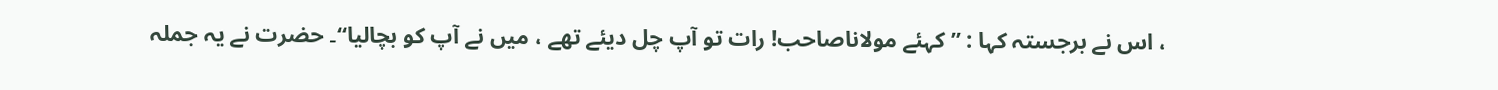، اس نے برجستہ کہا : ’’کہئے مولاناصاحب! رات تو آپ چل دیئے تھے ، میں نے آپ کو بچالیا‘‘۔ حضرت نے یہ جملہ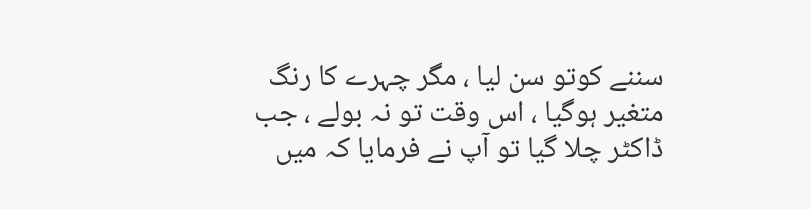سننے کوتو سن لیا ، مگر چہرے کا رنگ متغیر ہوگیا ، اس وقت تو نہ بولے ، جب ڈاکٹر چلا گیا تو آپ نے فرمایا کہ میں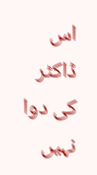اس ڈاکٹر کی دوا نہیں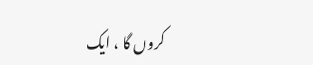کروں گا ، ایک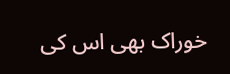خوراک بھی اس کی